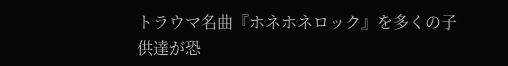トラウマ名曲『ホネホネロック』を多くの子供達が恐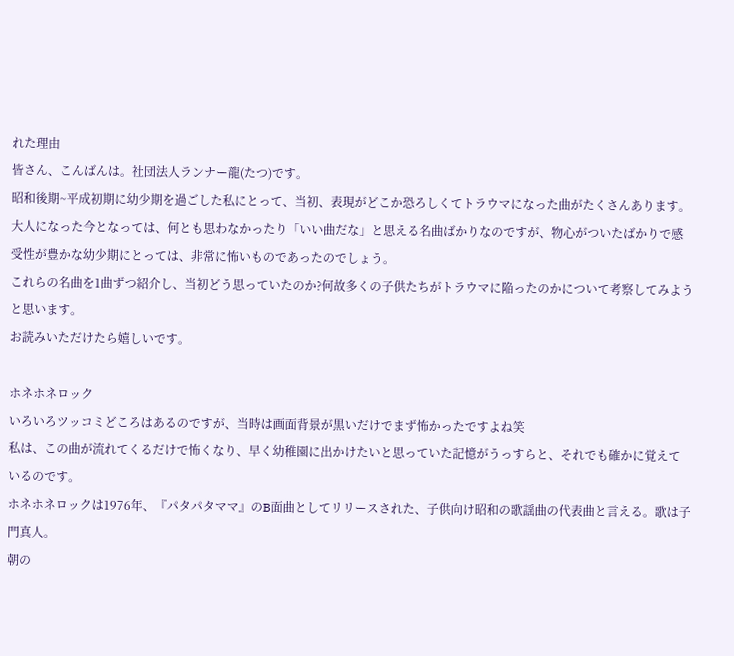れた理由
皆さん、こんばんは。社団法人ランナー龍(たつ)です。
昭和後期~平成初期に幼少期を過ごした私にとって、当初、表現がどこか恐ろしくてトラウマになった曲がたくさんあります。
大人になった今となっては、何とも思わなかったり「いい曲だな」と思える名曲ばかりなのですが、物心がついたばかりで感受性が豊かな幼少期にとっては、非常に怖いものであったのでしょう。
これらの名曲を1曲ずつ紹介し、当初どう思っていたのか?何故多くの子供たちがトラウマに陥ったのかについて考察してみようと思います。
お読みいただけたら嬉しいです。

ホネホネロック
いろいろツッコミどころはあるのですが、当時は画面背景が黒いだけでまず怖かったですよね笑
私は、この曲が流れてくるだけで怖くなり、早く幼稚園に出かけたいと思っていた記憶がうっすらと、それでも確かに覚えているのです。
ホネホネロックは1976年、『パタパタママ』のB面曲としてリリースされた、子供向け昭和の歌謡曲の代表曲と言える。歌は子門真人。
朝の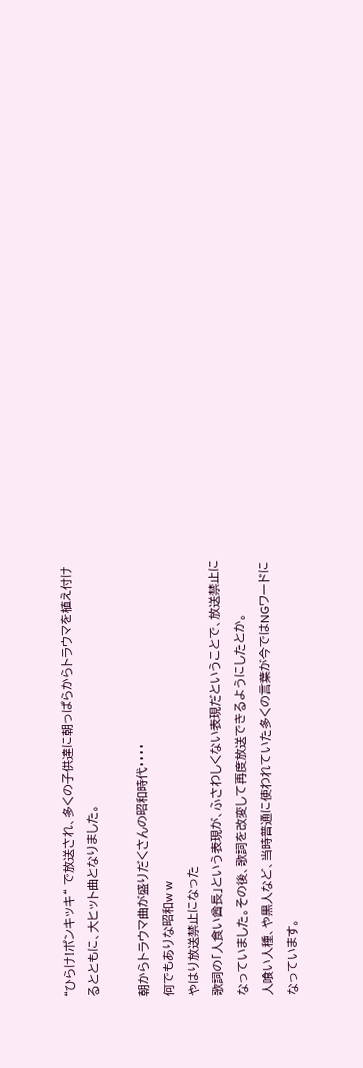“ひらけ!ポンキッキ“ で放送され、多くの子供達に朝っぱらからトラウマを植え付けるとともに、大ヒット曲となりました。

朝からトラウマ曲が盛りだくさんの昭和時代・・・・
何でもありな昭和w w
やはり放送禁止になった
歌詞の「人食い酋長」という表現が、ふさわしくない表現だということで、放送禁止になっていました。その後、歌詞を改変して再度放送できるようにしたとか。
人喰い人種、や黒人など、当時普通に使われていた多くの言葉が今ではNGワードになっています。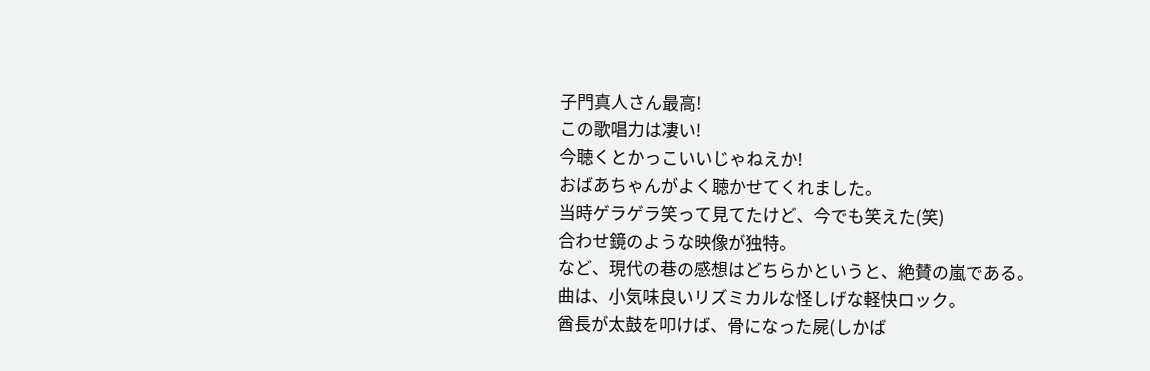子門真人さん最高!
この歌唱力は凄い!
今聴くとかっこいいじゃねえか!
おばあちゃんがよく聴かせてくれました。
当時ゲラゲラ笑って見てたけど、今でも笑えた(笑)
合わせ鏡のような映像が独特。
など、現代の巷の感想はどちらかというと、絶賛の嵐である。
曲は、小気味良いリズミカルな怪しげな軽快ロック。
酋長が太鼓を叩けば、骨になった屍(しかば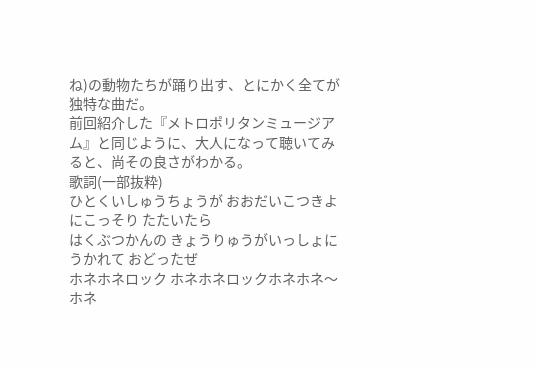ね)の動物たちが踊り出す、とにかく全てが独特な曲だ。
前回紹介した『メトロポリタンミュージアム』と同じように、大人になって聴いてみると、尚その良さがわかる。
歌詞(一部抜粋)
ひとくいしゅうちょうが おおだいこつきよにこっそり たたいたら
はくぶつかんの きょうりゅうがいっしょにうかれて おどったぜ
ホネホネロック ホネホネロックホネホネ〜 ホネ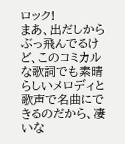ロック!
まあ、出だしからぶっ飛んでるけど、このコミカルな歌詞でも素晴らしいメロディと歌声で名曲にできるのだから、凄いな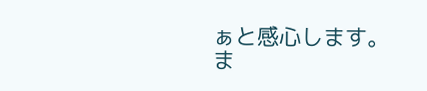ぁと感心します。
ま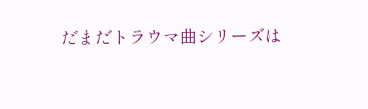だまだトラウマ曲シリーズは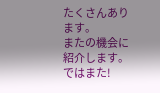たくさんあります。
またの機会に紹介します。ではまた!